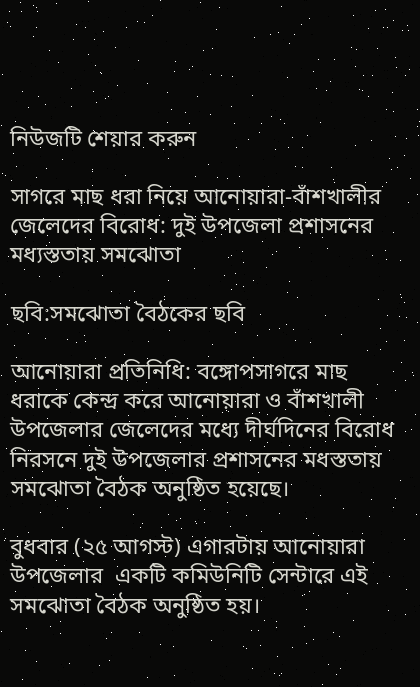নিউজটি শেয়ার করুন

সাগরে মাছ ধরা নিয়ে আনোয়ারা-বাঁশখালীর জেলেদের বিরোধ: দুই উপজেলা প্রশাসনের মধ্যস্ততায় সমঝোতা

ছবি:সমঝোতা বৈঠকের ছবি

আনোয়ারা প্রতিনিধি: বঙ্গোপসাগরে মাছ ধরাকে কেন্দ্র করে আনোয়ারা ও বাঁশখালী উপজেলার জেলেদের মধ্যে দীর্ঘদিনের বিরোধ নিরসনে দুই উপজেলার প্রশাসনের মধস্ততায় সমঝোতা বৈঠক অনুষ্ঠিত হয়েছে।

বুধবার (২৫ আগস্ট) এগারটায় আনোয়ারা উপজেলার  একটি কমিউনিটি সেন্টারে এই সমঝোতা বৈঠক অনুষ্ঠিত হয়।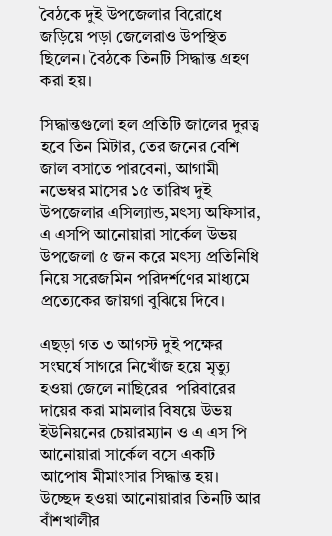বৈঠকে দুই উপজেলার বিরোধে জড়িয়ে পড়া জেলেরাও উপস্থিত ছিলেন। বৈঠকে তিনটি সিদ্ধান্ত গ্রহণ করা হয়।

সিদ্ধান্তগুলো হল প্রতিটি জালের দুরত্ব হবে তিন মিটার, তের জনের বেশি জাল বসাতে পারবেনা, আগামী নভেম্বর মাসের ১৫ তারিখ দুই উপজেলার এসিল্যান্ড,মৎস্য অফিসার, এ এসপি আনোয়ারা সার্কেল উভয় উপজেলা ৫ জন করে মৎস্য প্রতিনিধি নিয়ে সরেজমিন পরিদর্শণের মাধ্যমে প্রত্যেকের জায়গা বুঝিয়ে দিবে।

এছড়া গত ৩ আগস্ট দুই পক্ষের সংঘর্ষে সাগরে নিখোঁজ হয়ে মৃত্যু হওয়া জেলে নাছিরের  পরিবারের দায়ের করা মামলার বিষয়ে উভয় ইউনিয়নের চেয়ারম্যান ও এ এস পি আনোয়ারা সার্কেল বসে একটি আপোষ মীমাংসার সিদ্ধান্ত হয়।  উচ্ছেদ হওয়া আনোয়ারার তিনটি আর বাঁশখালীর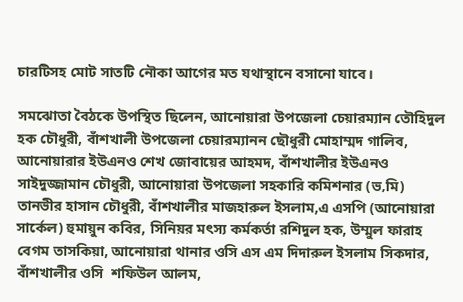চারটিসহ মোট সাতটি নৌকা আগের মত যথাস্থানে বসানো যাবে।

সমঝোতা বৈঠকে উপস্থিত ছিলেন, আনোয়ারা উপজেলা চেয়ারম্যান তৌহিদুল হক চৌধুরী, বাঁশখালী উপজেলা চেয়ারম্যানন ছৌধুরী মোহাম্মদ গালিব, আনোয়ারার ইউএনও শেখ জোবায়ের আহমদ, বাঁশখালীর ইউএনও সাইদুজ্জামান চৌধুরী, আনোয়ারা উপজেলা সহকারি কমিশনার (ভ‚মি) তানভীর হাসান চৌধুরী, বাঁশখালীর মাজহারুল ইসলাম,এ এসপি (আনোয়ারা সার্কেল) হুমায়ুন কবির, সিনিয়র মৎস্য কর্মকর্তা রশিদুল হক, উম্মুল ফারাহ বেগম তাসকিয়া, আনোয়ারা থানার ওসি এস এম দিদারুল ইসলাম সিকদার, বাঁশখালীর ওসি  শফিউল আলম,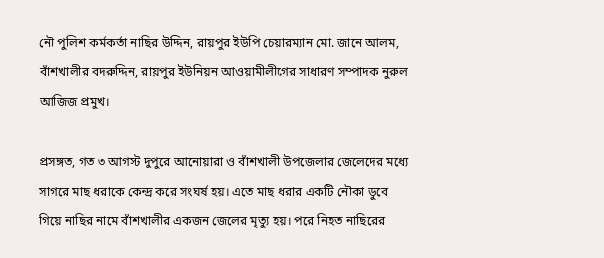নৌ পুলিশ কর্মকর্তা নাছির উদ্দিন, রায়পুর ইউপি চেয়ারম্যান মো. জানে আলম, বাঁশখালীর বদরুদ্দিন, রায়পুর ইউনিয়ন আওয়ামীলীগের সাধারণ সম্পাদক নুরুল আজিজ প্রমুখ।

প্রসঙ্গত, গত ৩ আগস্ট দুপুরে আনোয়ারা ও বাঁশখালী উপজেলার জেলেদের মধ্যে সাগরে মাছ ধরাকে কেন্দ্র করে সংঘর্ষ হয়। এতে মাছ ধরার একটি নৌকা ডুবে গিয়ে নাছির নামে বাঁশখালীর একজন জেলের মৃত্যু হয়। পরে নিহত নাছিরের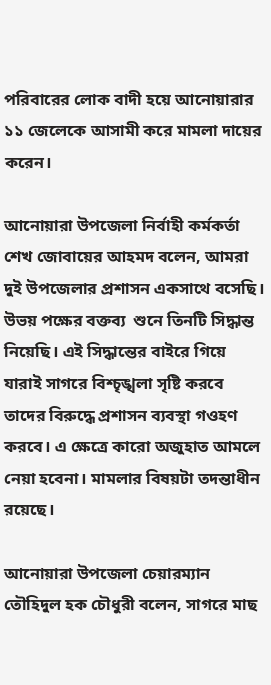পরিবারের লোক বাদী হয়ে আনোয়ারার ১১ জেলেকে আসামী করে মামলা দায়ের করেন।

আনোয়ারা উপজেলা নির্বাহী কর্মকর্তা শেখ জোবায়ের আহমদ বলেন, আমরা দুই উপজেলার প্রশাসন একসাথে বসেছি। উভয় পক্ষের বক্তব্য  শুনে তিনটি সিদ্ধান্ত নিয়েছি। এই সিদ্ধান্তের বাইরে গিয়ে যারাই সাগরে বিশ্চৃঙ্খলা সৃষ্টি করবে তাদের বিরুদ্ধে প্রশাসন ব্যবস্থা গওহণ করবে। এ ক্ষেত্রে কারো অজুহাত আমলে নেয়া হবেনা। মামলার বিষয়টা তদন্তাধীন রয়েছে।

আনোয়ারা উপজেলা চেয়ারম্যান তৌহিদুল হক চৌধুরী বলেন, সাগরে মাছ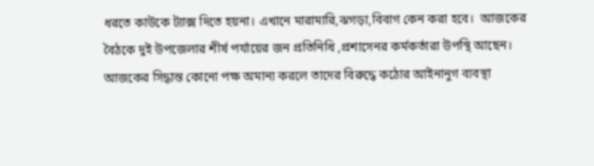ধরতে কাউকে ট্যাক্স দিতে হয়না। এখানে মারামারি,ঝগড়া,বিবাগ কেন করা হবে।  আজকের বৈঠকে দুই উপজেলার শীর্ষ পর্যায়ের জন প্রতিনিধি ,প্রশাসেনর কর্মকর্তারা উপস্থি আছেন। আজকের সিদ্ধান্ত কোনো পক্ষ অমান্য করলে তাদের বিরুদ্ধে কঠোর আইনানুগ ব্যবস্থা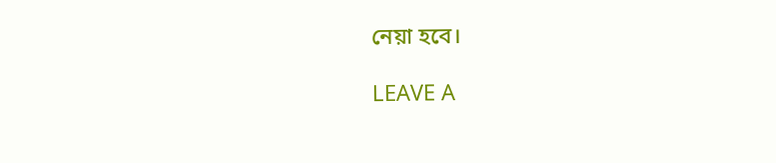নেয়া হবে।

LEAVE A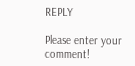REPLY

Please enter your comment!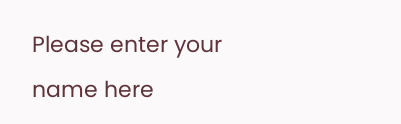Please enter your name here